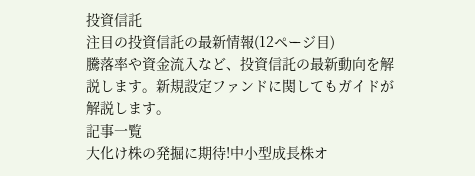投資信託
注目の投資信託の最新情報(12ページ目)
騰落率や資金流入など、投資信託の最新動向を解説します。新規設定ファンドに関してもガイドが解説します。
記事一覧
大化け株の発掘に期待!中小型成長株オ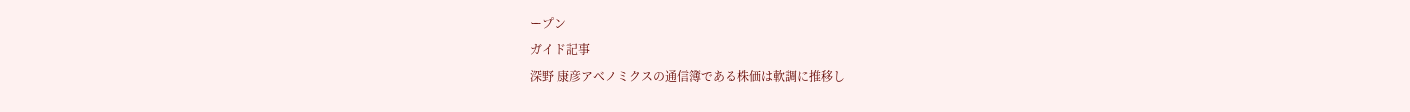ープン
ガイド記事
深野 康彦アベノミクスの通信簿である株価は軟調に推移し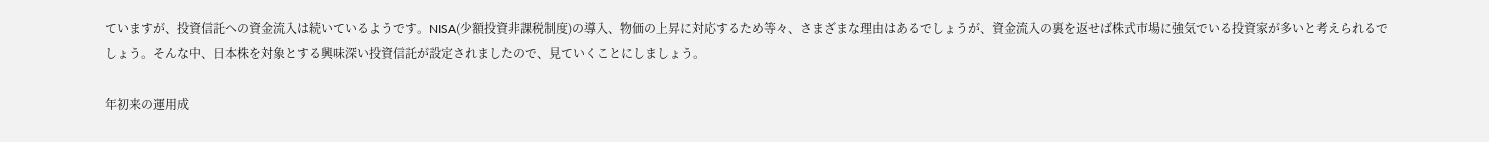ていますが、投資信託への資金流入は続いているようです。NISA(少額投資非課税制度)の導入、物価の上昇に対応するため等々、さまざまな理由はあるでしょうが、資金流入の裏を返せば株式市場に強気でいる投資家が多いと考えられるでしょう。そんな中、日本株を対象とする興味深い投資信託が設定されましたので、見ていくことにしましょう。

年初来の運用成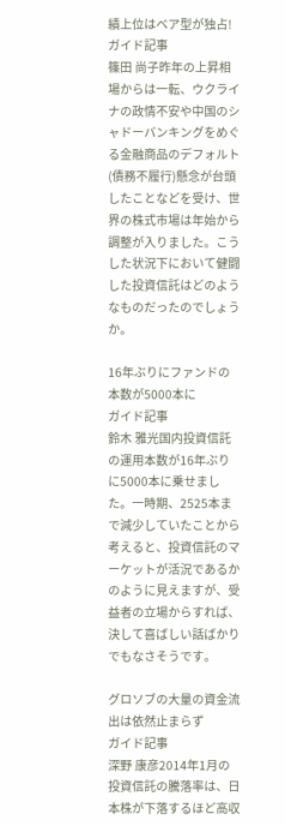績上位はベア型が独占!
ガイド記事
篠田 尚子昨年の上昇相場からは一転、ウクライナの政情不安や中国のシャドーバンキングをめぐる金融商品のデフォルト(債務不履行)懸念が台頭したことなどを受け、世界の株式市場は年始から調整が入りました。こうした状況下において健闘した投資信託はどのようなものだったのでしょうか。

16年ぶりにファンドの本数が5000本に
ガイド記事
鈴木 雅光国内投資信託の運用本数が16年ぶりに5000本に乗せました。一時期、2525本まで減少していたことから考えると、投資信託のマーケットが活況であるかのように見えますが、受益者の立場からすれば、決して喜ばしい話ばかりでもなさそうです。

グロソブの大量の資金流出は依然止まらず
ガイド記事
深野 康彦2014年1月の投資信託の騰落率は、日本株が下落するほど高収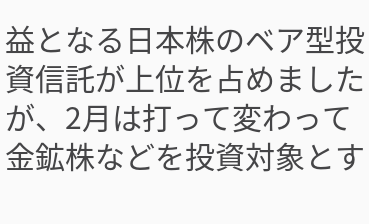益となる日本株のベア型投資信託が上位を占めましたが、2月は打って変わって金鉱株などを投資対象とす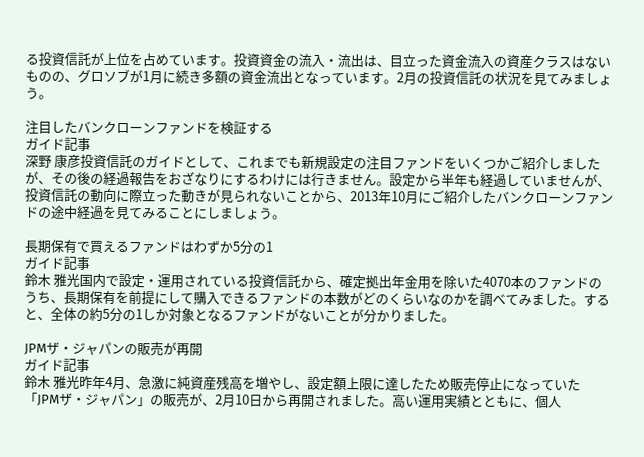る投資信託が上位を占めています。投資資金の流入・流出は、目立った資金流入の資産クラスはないものの、グロソブが1月に続き多額の資金流出となっています。2月の投資信託の状況を見てみましょう。

注目したバンクローンファンドを検証する
ガイド記事
深野 康彦投資信託のガイドとして、これまでも新規設定の注目ファンドをいくつかご紹介しましたが、その後の経過報告をおざなりにするわけには行きません。設定から半年も経過していませんが、投資信託の動向に際立った動きが見られないことから、2013年10月にご紹介したバンクローンファンドの途中経過を見てみることにしましょう。

長期保有で買えるファンドはわずか5分の1
ガイド記事
鈴木 雅光国内で設定・運用されている投資信託から、確定拠出年金用を除いた4070本のファンドのうち、長期保有を前提にして購入できるファンドの本数がどのくらいなのかを調べてみました。すると、全体の約5分の1しか対象となるファンドがないことが分かりました。

JPMザ・ジャパンの販売が再開
ガイド記事
鈴木 雅光昨年4月、急激に純資産残高を増やし、設定額上限に達したため販売停止になっていた「JPMザ・ジャパン」の販売が、2月10日から再開されました。高い運用実績とともに、個人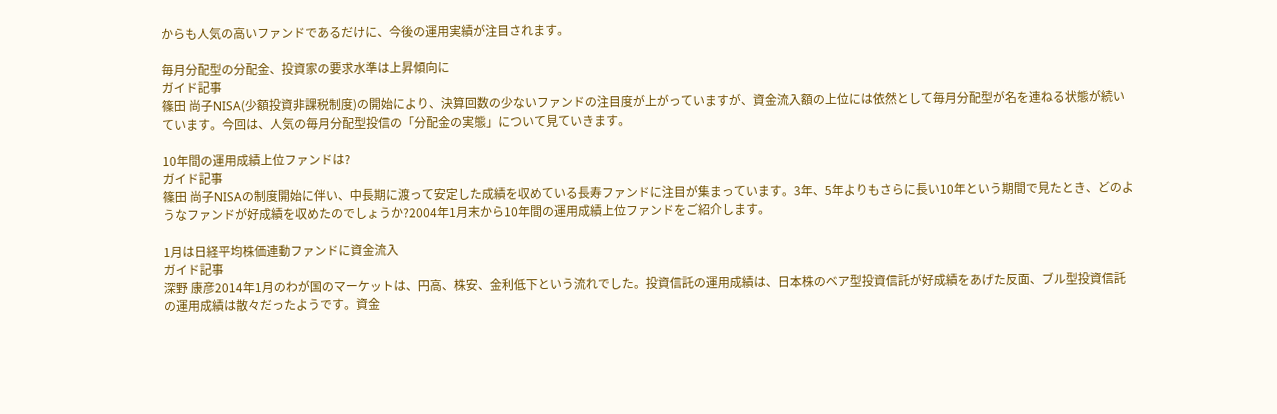からも人気の高いファンドであるだけに、今後の運用実績が注目されます。

毎月分配型の分配金、投資家の要求水準は上昇傾向に
ガイド記事
篠田 尚子NISA(少額投資非課税制度)の開始により、決算回数の少ないファンドの注目度が上がっていますが、資金流入額の上位には依然として毎月分配型が名を連ねる状態が続いています。今回は、人気の毎月分配型投信の「分配金の実態」について見ていきます。

10年間の運用成績上位ファンドは?
ガイド記事
篠田 尚子NISAの制度開始に伴い、中長期に渡って安定した成績を収めている長寿ファンドに注目が集まっています。3年、5年よりもさらに長い10年という期間で見たとき、どのようなファンドが好成績を収めたのでしょうか?2004年1月末から10年間の運用成績上位ファンドをご紹介します。

1月は日経平均株価連動ファンドに資金流入
ガイド記事
深野 康彦2014年1月のわが国のマーケットは、円高、株安、金利低下という流れでした。投資信託の運用成績は、日本株のベア型投資信託が好成績をあげた反面、ブル型投資信託の運用成績は散々だったようです。資金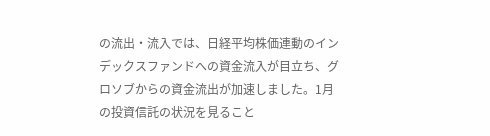の流出・流入では、日経平均株価連動のインデックスファンドへの資金流入が目立ち、グロソブからの資金流出が加速しました。1月の投資信託の状況を見ること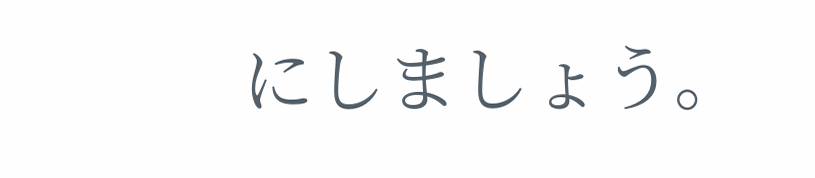にしましょう。